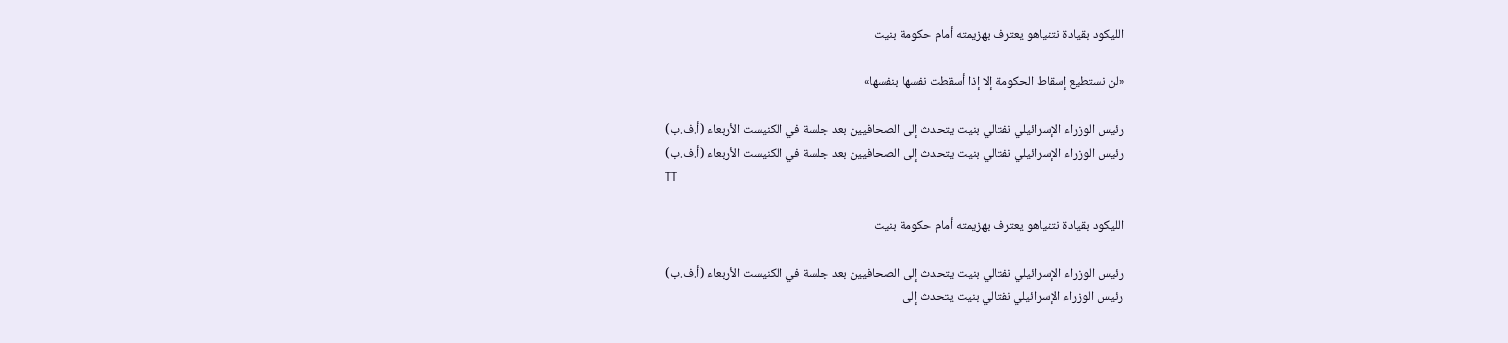الليكود بقيادة نتنياهو يعترف بهزيمته أمام حكومة بنيت

«لن نستطيع إسقاط الحكومة إلا إذا أسقطت نفسها بنفسها»

رئيس الوزراء الإسرائيلي نفتالي بنيت يتحدث إلى الصحافيين بعد جلسة في الكنيست الأربعاء (أ.ف.ب)
رئيس الوزراء الإسرائيلي نفتالي بنيت يتحدث إلى الصحافيين بعد جلسة في الكنيست الأربعاء (أ.ف.ب)
TT

الليكود بقيادة نتنياهو يعترف بهزيمته أمام حكومة بنيت

رئيس الوزراء الإسرائيلي نفتالي بنيت يتحدث إلى الصحافيين بعد جلسة في الكنيست الأربعاء (أ.ف.ب)
رئيس الوزراء الإسرائيلي نفتالي بنيت يتحدث إلى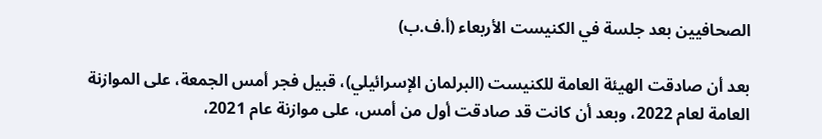الصحافيين بعد جلسة في الكنيست الأربعاء (أ.ف.ب)

بعد أن صادقت الهيئة العامة للكنيست (البرلمان الإسرائيلي)، قبيل فجر أمس الجمعة، على الموازنة العامة لعام 2022، وبعد أن كانت قد صادقت أول من أمس، على موازنة عام 2021،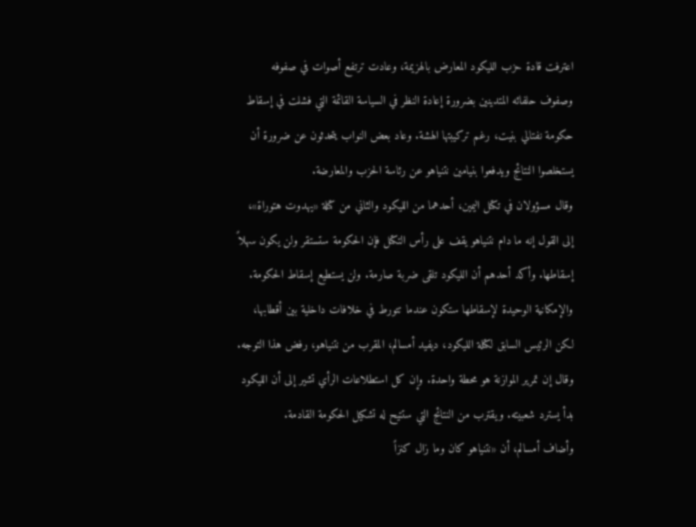اعترفت قادة حزب الليكود المعارض بالهزيمة، وعادت ترتفع أصوات في صفوفه وصفوف حلفائه المتدينين بضرورة إعادة النظر في السياسة القائمة التي فشلت في إسقاط حكومة نفتالي بنيت، رغم تركيبتها الهشة. وعاد بعض النواب يتحدثون عن ضرورة أن يستخلصوا النتائج ويدفعوا بنيامين نتنياهو عن رئاسة الحزب والمعارضة.
وقال مسؤولان في تكتل اليمين، أحدهما من الليكود والثاني من كتلة «يهدوت هتوراة»، إلى القول إنه ما دام نتنياهو يقف على رأس التكتل فإن الحكومة ستستقر ولن يكون سهلاً إسقاطها. وأكد أحدهم أن الليكود تلقى ضربة صارمة. ولن يستطيع إسقاط الحكومة. والإمكانية الوحيدة لإسقاطها ستكون عندما تتورط في خلافات داخلية بين أقطابها، لكن الرئيس السابق لكتلة الليكود، ديفيد أمسالم، المقرب من نتنياهو، رفض هذا التوجه. وقال إن تمرير الموازنة هو محطة واحدة. وإن كل استطلاعات الرأي تشير إلى أن الليكود بدأ يسترد شعبيته. ويقترب من النتائج التي ستتيح له تشكيل الحكومة القادمة.
وأضاف أمسالم، أن «نتنياهو كان وما زال كنزاً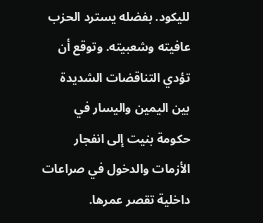لليكود. بفضله يسترد الحزب عافيته وشعبيته. وتوقع أن تؤدي التناقضات الشديدة بين اليمين واليسار في حكومة بنيت إلى انفجار الأزمات والدخول في صراعات داخلية تقصر عمرها.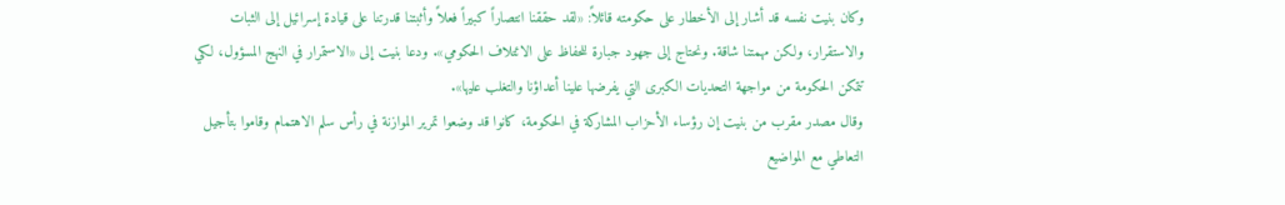وكان بنيت نفسه قد أشار إلى الأخطار على حكومته قائلاً: «لقد حققنا انتصاراً كبيراً فعلاً وأثبتنا قدرتنا على قيادة إسرائيل إلى الثبات والاستقرار، ولكن مهمتنا شاقة. ونحتاج إلى جهود جبارة للحفاظ على الائتلاف الحكومي». ودعا بنيت إلى «الاستمرار في النهج المسؤول، لكي تتمكن الحكومة من مواجهة التحديات الكبرى التي يفرضها علينا أعداؤنا والتغلب عليها».
وقال مصدر مقرب من بنيت إن رؤساء الأحزاب المشاركة في الحكومة، كانوا قد وضعوا تمرير الموازنة في رأس سلم الاهتمام وقاموا بتأجيل التعاطي مع المواضيع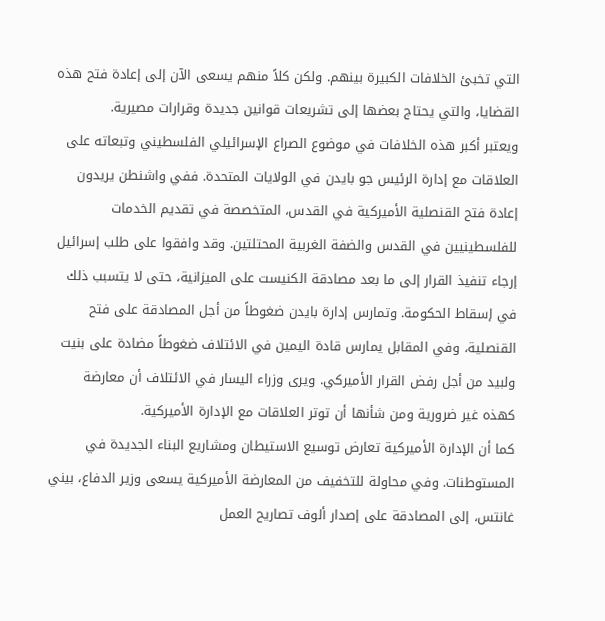التي تخبئ الخلافات الكبيرة بينهم. ولكن كلاً منهم يسعى الآن إلى إعادة فتح هذه القضايا، والتي يحتاج بعضها إلى تشريعات قوانين جديدة وقرارات مصيرية.
ويعتبر أكبر هذه الخلافات في موضوع الصراع الإسرائيلي الفلسطيني وتبعاته على العلاقات مع إدارة الرئيس جو بايدن في الولايات المتحدة. ففي واشنطن يريدون إعادة فتح القنصلية الأميركية في القدس، المتخصصة في تقديم الخدمات للفلسطينيين في القدس والضفة الغربية المحتلتين. وقد وافقوا على طلب إسرائيل إرجاء تنفيذ القرار إلى ما بعد مصادقة الكنيست على الميزانية، حتى لا يتسبب ذلك في إسقاط الحكومة. وتمارس إدارة بايدن ضغوطاً من أجل المصادقة على فتح القنصلية، وفي المقابل يمارس قادة اليمين في الائتلاف ضغوطاً مضادة على بنيت ولبيد من أجل رفض القرار الأميركي. ويرى وزراء اليسار في الائتلاف أن معارضة كهذه غير ضرورية ومن شأنها أن توتر العلاقات مع الإدارة الأميركية.
كما أن الإدارة الأميركية تعارض توسيع الاستيطان ومشاريع البناء الجديدة في المستوطنات. وفي محاولة للتخفيف من المعارضة الأميركية يسعى وزير الدفاع، بيني غانتس، إلى المصادقة على إصدار ألوف تصاريح العمل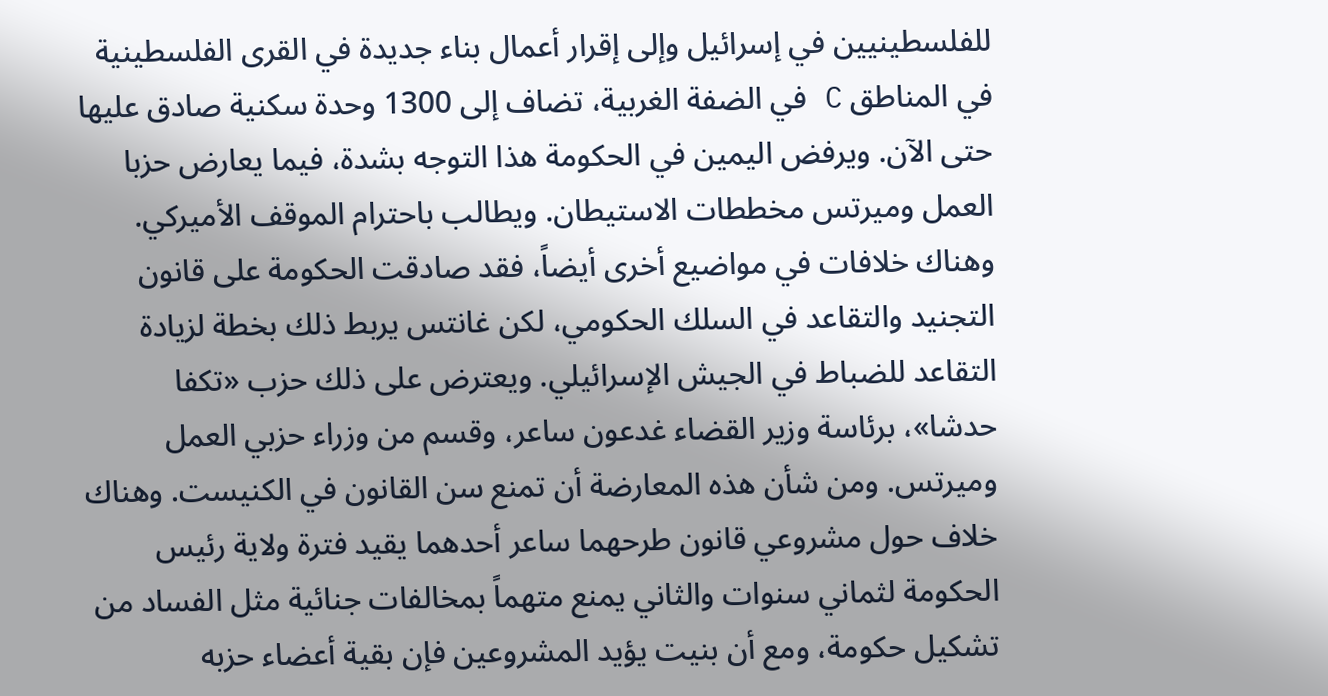للفلسطينيين في إسرائيل وإلى إقرار أعمال بناء جديدة في القرى الفلسطينية في المناطق C في الضفة الغربية، تضاف إلى 1300 وحدة سكنية صادق عليها حتى الآن. ويرفض اليمين في الحكومة هذا التوجه بشدة، فيما يعارض حزبا العمل وميرتس مخططات الاستيطان. ويطالب باحترام الموقف الأميركي.
وهناك خلافات في مواضيع أخرى أيضاً، فقد صادقت الحكومة على قانون التجنيد والتقاعد في السلك الحكومي، لكن غانتس يربط ذلك بخطة لزيادة التقاعد للضباط في الجيش الإسرائيلي. ويعترض على ذلك حزب «تكفا حدشا»، برئاسة وزير القضاء غدعون ساعر، وقسم من وزراء حزبي العمل وميرتس. ومن شأن هذه المعارضة أن تمنع سن القانون في الكنيست. وهناك خلاف حول مشروعي قانون طرحهما ساعر أحدهما يقيد فترة ولاية رئيس الحكومة لثماني سنوات والثاني يمنع متهماً بمخالفات جنائية مثل الفساد من تشكيل حكومة، ومع أن بنيت يؤيد المشروعين فإن بقية أعضاء حزبه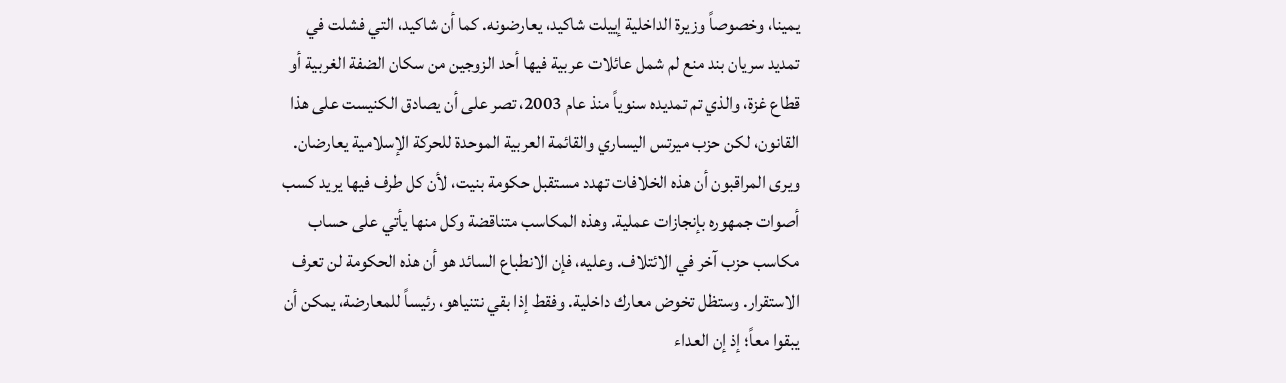يمينا، وخصوصاً وزيرة الداخلية إييلت شاكيد، يعارضونه. كما أن شاكيد، التي فشلت في تمديد سريان بند منع لم شمل عائلات عربية فيها أحد الزوجين من سكان الضفة الغربية أو قطاع غزة، والذي تم تمديده سنوياً منذ عام 2003، تصر على أن يصادق الكنيست على هذا القانون، لكن حزب ميرتس اليساري والقائمة العربية الموحدة للحركة الإسلامية يعارضان.
ويرى المراقبون أن هذه الخلافات تهدد مستقبل حكومة بنيت، لأن كل طرف فيها يريد كسب أصوات جمهوره بإنجازات عملية. وهذه المكاسب متناقضة وكل منها يأتي على حساب مكاسب حزب آخر في الائتلاف. وعليه، فإن الانطباع السائد هو أن هذه الحكومة لن تعرف الاستقرار. وستظل تخوض معارك داخلية. وفقط إذا بقي نتنياهو، رئيساً للمعارضة، يمكن أن يبقوا معاً؛ إذ إن العداء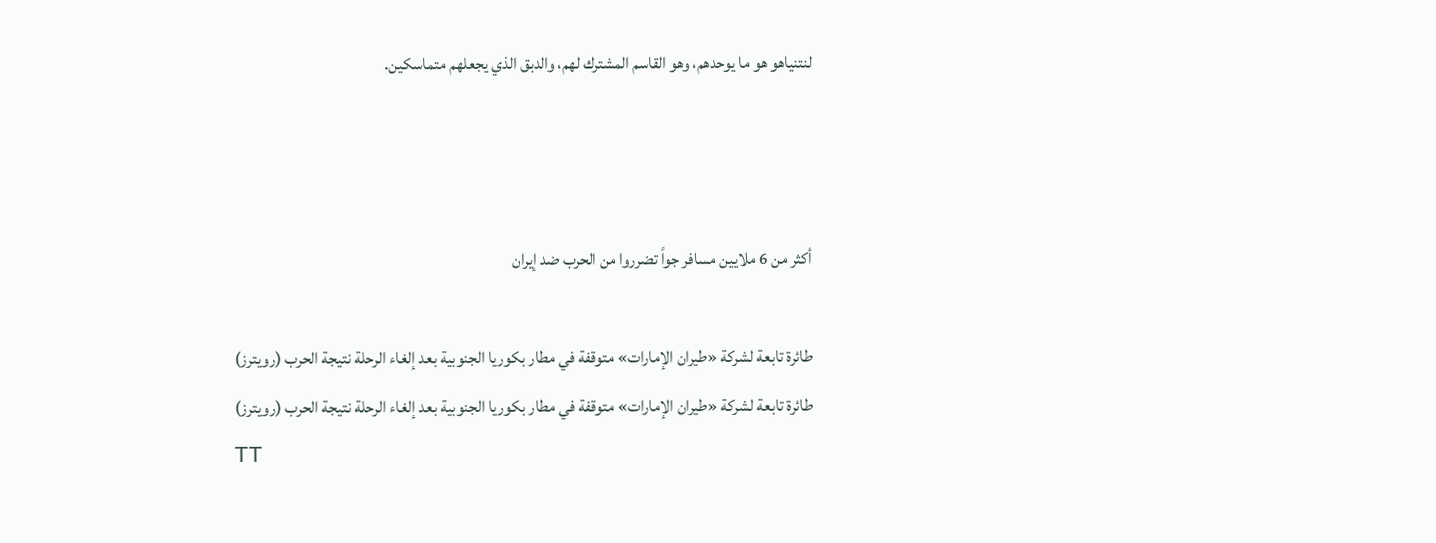لنتنياهو هو ما يوحدهم، وهو القاسم المشترك لهم، والدبق الذي يجعلهم متماسكين.



أكثر من 6 ملايين مسافر جواً تضرروا من الحرب ضد إيران

طائرة تابعة لشركة «طيران الإمارات» متوقفة في مطار بكوريا الجنوبية بعد إلغاء الرحلة نتيجة الحرب (رويترز)
طائرة تابعة لشركة «طيران الإمارات» متوقفة في مطار بكوريا الجنوبية بعد إلغاء الرحلة نتيجة الحرب (رويترز)
TT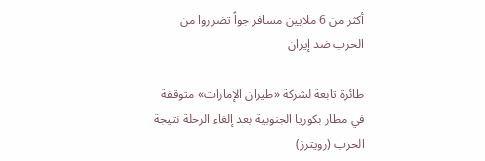أكثر من 6 ملايين مسافر جواً تضرروا من الحرب ضد إيران

طائرة تابعة لشركة «طيران الإمارات» متوقفة في مطار بكوريا الجنوبية بعد إلغاء الرحلة نتيجة الحرب (رويترز)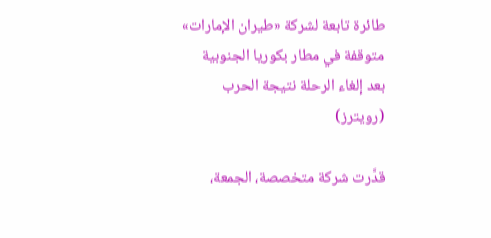طائرة تابعة لشركة «طيران الإمارات» متوقفة في مطار بكوريا الجنوبية بعد إلغاء الرحلة نتيجة الحرب (رويترز)

قدَّرت شركة متخصصة، الجمعة،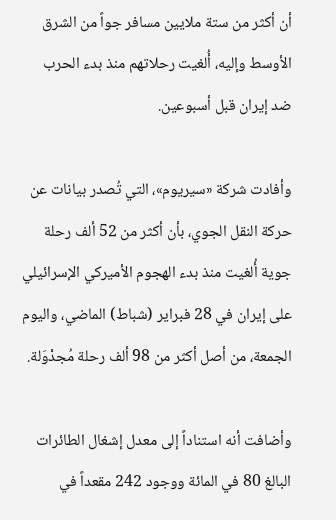أن أكثر من ستة ملايين مسافر جواً من الشرق الأوسط وإليه، أُلغيت رحلاتهم منذ بدء الحرب ضد إيران قبل أسبوعين.

وأفادت شركة «سيريوم»، التي تُصدر بيانات عن حركة النقل الجوي، بأن أكثر من 52 ألف رحلة جوية أُلغيت منذ بدء الهجوم الأميركي الإسرائيلي على إيران في 28 فبراير (شباط) الماضي، واليوم الجمعة، من أصل أكثر من 98 ألف رحلة مُجدْوَلة.

وأضافت أنه استناداً إلى معدل إشغال الطائرات البالغ 80 في المائة ووجود 242 مقعداً في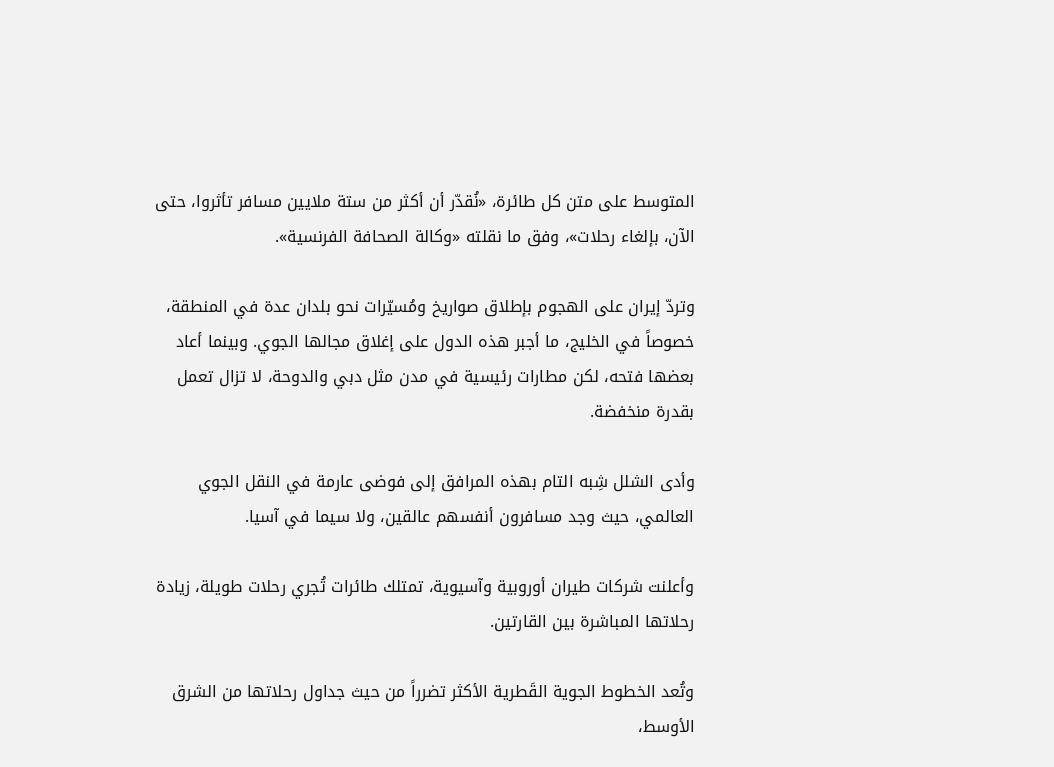المتوسط على متن كل طائرة، «نُقدّر أن أكثر من ستة ملايين مسافر تأثروا، حتى الآن، بإلغاء رحلات»، وفق ما نقلته «وكالة الصحافة الفرنسية».

وتردّ إيران على الهجوم بإطلاق صواريخ ومُسيّرات نحو بلدان عدة في المنطقة، خصوصاً في الخليج، ما أجبر هذه الدول على إغلاق مجالها الجوي. وبينما أعاد بعضها فتحه، لكن مطارات رئيسية في مدن مثل دبي والدوحة، لا تزال تعمل بقدرة منخفضة.

وأدى الشلل شِبه التام بهذه المرافق إلى فوضى عارمة في النقل الجوي العالمي، حيث وجد مسافرون أنفسهم عالقين، ولا سيما في آسيا.

وأعلنت شركات طيران أوروبية وآسيوية، تمتلك طائرات تُجري رحلات طويلة، زيادة رحلاتها المباشرة بين القارتين.

وتُعد الخطوط الجوية القَطرية الأكثر تضرراً من حيث جداول رحلاتها من الشرق الأوسط،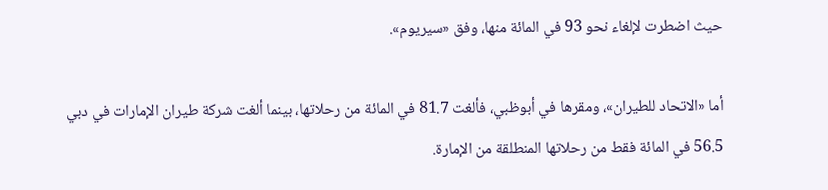حيث اضطرت لإلغاء نحو 93 في المائة منها، وفق «سيريوم».

أما «الاتحاد للطيران»، ومقرها في أبوظبي، فألغت 81.7 في المائة من رحلاتها، بينما ألغت شركة طيران الإمارات في دبي 56.5 في المائة فقط من رحلاتها المنطلقة من الإمارة.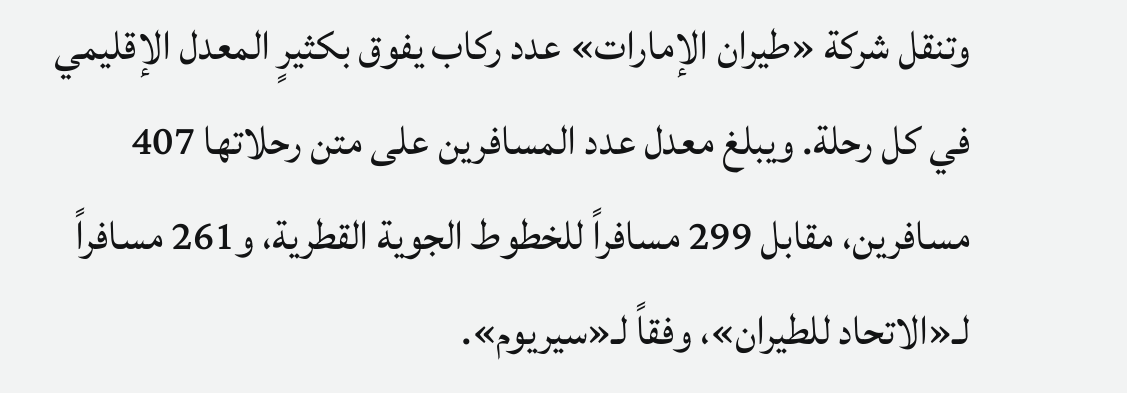وتنقل شركة «طيران الإمارات» عدد ركاب يفوق بكثيرٍ المعدل الإقليمي في كل رحلة. ويبلغ معدل عدد المسافرين على متن رحلاتها 407 مسافرين، مقابل 299 مسافراً للخطوط الجوية القطرية، و261 مسافراً لـ«الاتحاد للطيران»، وفقاً لـ«سيريوم».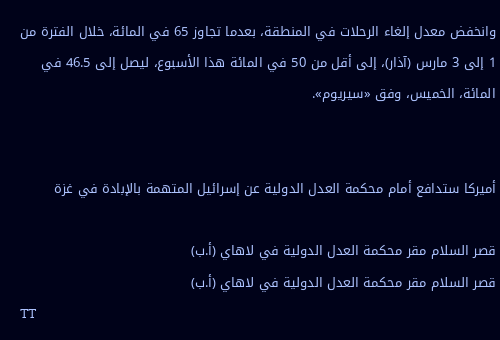وانخفض معدل إلغاء الرحلات في المنطقة، بعدما تجاوز 65 في المائة، خلال الفترة من 1 إلى 3 مارس (آذار)، إلى أقل من 50 في المائة هذا الأسبوع، ليصل إلى 46.5 في المائة، الخميس، وفق «سيريوم».


أميركا ستدافع أمام محكمة العدل الدولية عن إسرائيل المتهمة بالإبادة في غزة

قصر السلام مقر محكمة العدل الدولية في لاهاي (أ.ب)
قصر السلام مقر محكمة العدل الدولية في لاهاي (أ.ب)
TT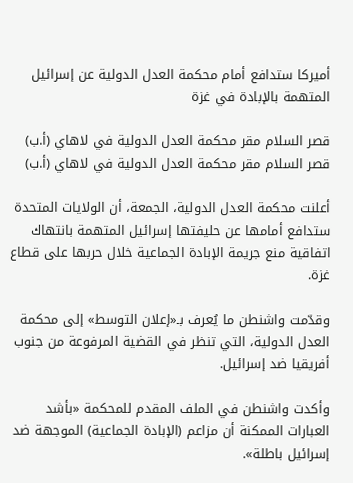أميركا ستدافع أمام محكمة العدل الدولية عن إسرائيل المتهمة بالإبادة في غزة

قصر السلام مقر محكمة العدل الدولية في لاهاي (أ.ب)
قصر السلام مقر محكمة العدل الدولية في لاهاي (أ.ب)

أعلنت محكمة العدل الدولية، الجمعة، أن الولايات المتحدة ستدافع أمامها عن حليفتها إسرائيل المتهمة بانتهاك اتفاقية منع جريمة الإبادة الجماعية خلال حربها على قطاع غزة.

وقدّمت واشنطن ما يُعرف بـ«إعلان التوسط» إلى محكمة العدل الدولية، التي تنظر في القضية المرفوعة من جنوب أفريقيا ضد إسرائيل.

وأكدت واشنطن في الملف المقدم للمحكمة «بأشد العبارات الممكنة أن مزاعم (الإبادة الجماعية) الموجهة ضد إسرائيل باطلة».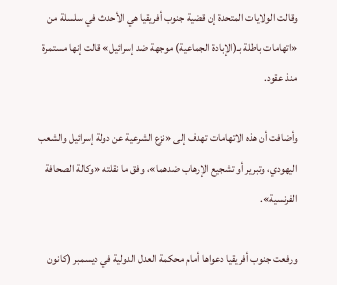وقالت الولايات المتحدة إن قضية جنوب أفريقيا هي الأحدث في سلسلة من «اتهامات باطلة بـ(الإبادة الجماعية) موجهة ضد إسرائيل» قالت إنها مستمرة منذ عقود.

وأضافت أن هذه الاتهامات تهدف إلى «نزع الشرعية عن دولة إسرائيل والشعب اليهودي، وتبرير أو تشجيع الإرهاب ضدهما»، وفق ما نقلته «وكالة الصحافة الفرنسية».

ورفعت جنوب أفريقيا دعواها أمام محكمة العدل الدولية في ديسمبر (كانون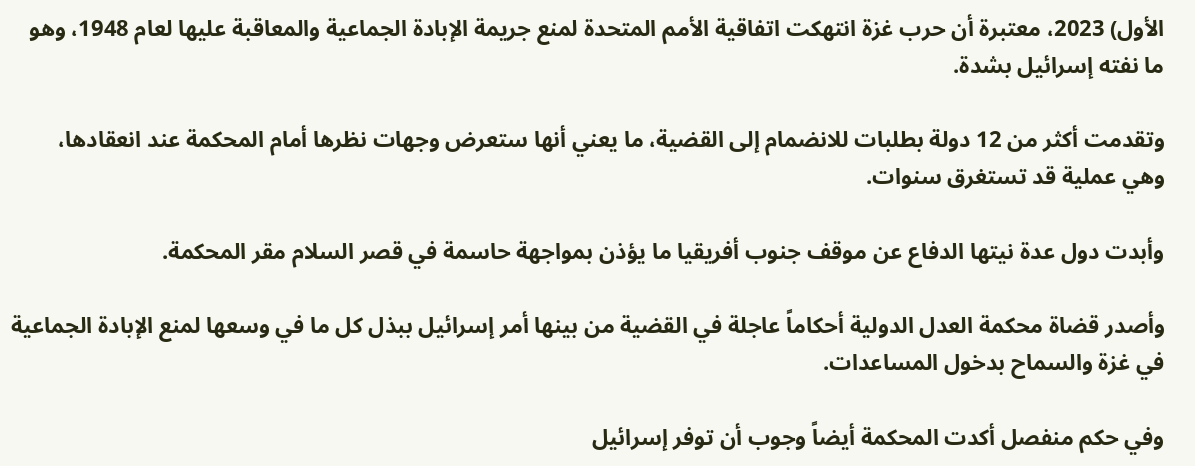الأول) 2023، معتبرة أن حرب غزة انتهكت اتفاقية الأمم المتحدة لمنع جريمة الإبادة الجماعية والمعاقبة عليها لعام 1948، وهو ما نفته إسرائيل بشدة.

وتقدمت أكثر من 12 دولة بطلبات للانضمام إلى القضية، ما يعني أنها ستعرض وجهات نظرها أمام المحكمة عند انعقادها، وهي عملية قد تستغرق سنوات.

وأبدت دول عدة نيتها الدفاع عن موقف جنوب أفريقيا ما يؤذن بمواجهة حاسمة في قصر السلام مقر المحكمة.

وأصدر قضاة محكمة العدل الدولية أحكاماً عاجلة في القضية من بينها أمر إسرائيل ببذل كل ما في وسعها لمنع الإبادة الجماعية في غزة والسماح بدخول المساعدات.

وفي حكم منفصل أكدت المحكمة أيضاً وجوب أن توفر إسرائيل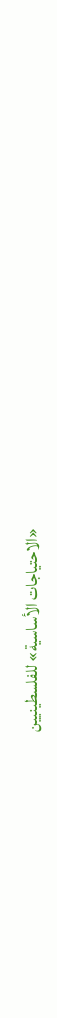«الاحتياجات الأساسية» للفلسطينيين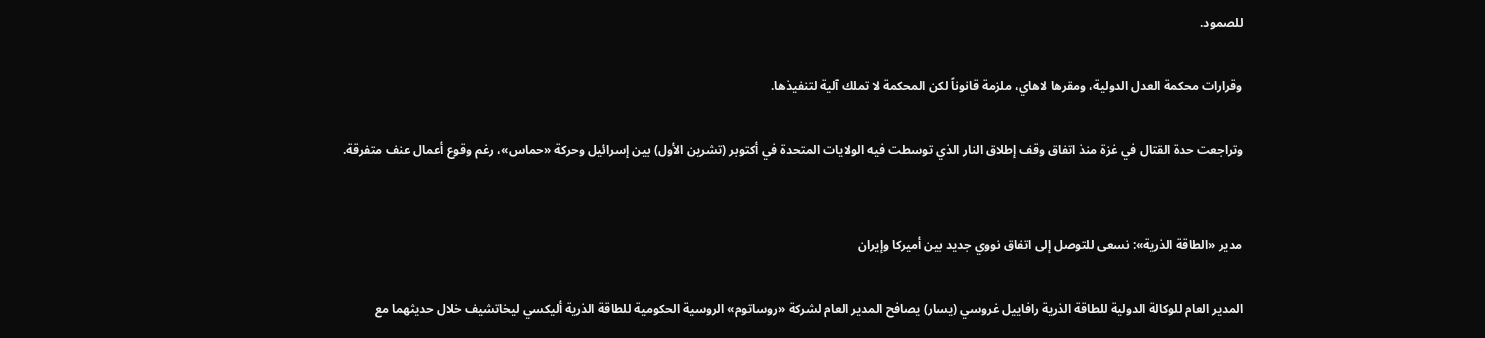للصمود.

وقرارات محكمة العدل الدولية، ومقرها لاهاي، ملزمة قانوناً لكن المحكمة لا تملك آلية لتنفيذها.

وتراجعت حدة القتال في غزة منذ اتفاق وقف إطلاق النار الذي توسطت فيه الولايات المتحدة في أكتوبر (تشرين الأول) بين إسرائيل وحركة «حماس»، رغم وقوع أعمال عنف متفرقة.


مدير «الطاقة الذرية»: نسعى للتوصل إلى اتفاق نووي جديد بين أميركا وإيران

المدير العام للوكالة الدولية للطاقة الذرية رافاييل غروسي (يسار) يصافح المدير العام لشركة «روساتوم» الروسية الحكومية للطاقة الذرية أليكسي ليخاتشيف خلال حديثهما مع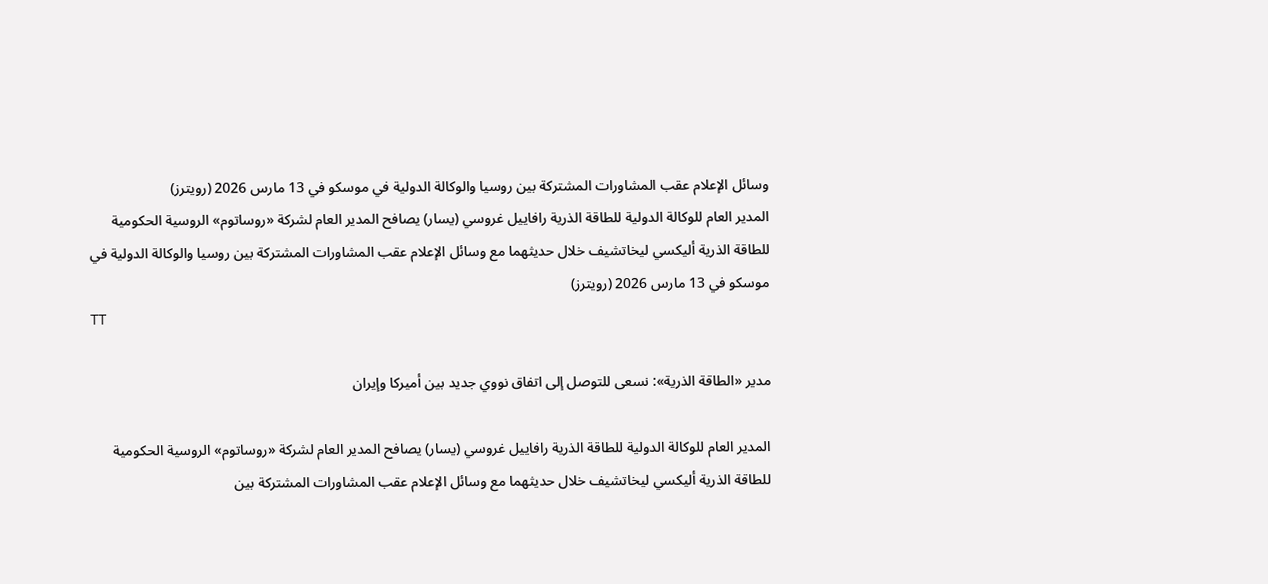وسائل الإعلام عقب المشاورات المشتركة بين روسيا والوكالة الدولية في موسكو في 13 مارس 2026 (رويترز)
المدير العام للوكالة الدولية للطاقة الذرية رافاييل غروسي (يسار) يصافح المدير العام لشركة «روساتوم» الروسية الحكومية للطاقة الذرية أليكسي ليخاتشيف خلال حديثهما مع وسائل الإعلام عقب المشاورات المشتركة بين روسيا والوكالة الدولية في موسكو في 13 مارس 2026 (رويترز)
TT

مدير «الطاقة الذرية»: نسعى للتوصل إلى اتفاق نووي جديد بين أميركا وإيران

المدير العام للوكالة الدولية للطاقة الذرية رافاييل غروسي (يسار) يصافح المدير العام لشركة «روساتوم» الروسية الحكومية للطاقة الذرية أليكسي ليخاتشيف خلال حديثهما مع وسائل الإعلام عقب المشاورات المشتركة بين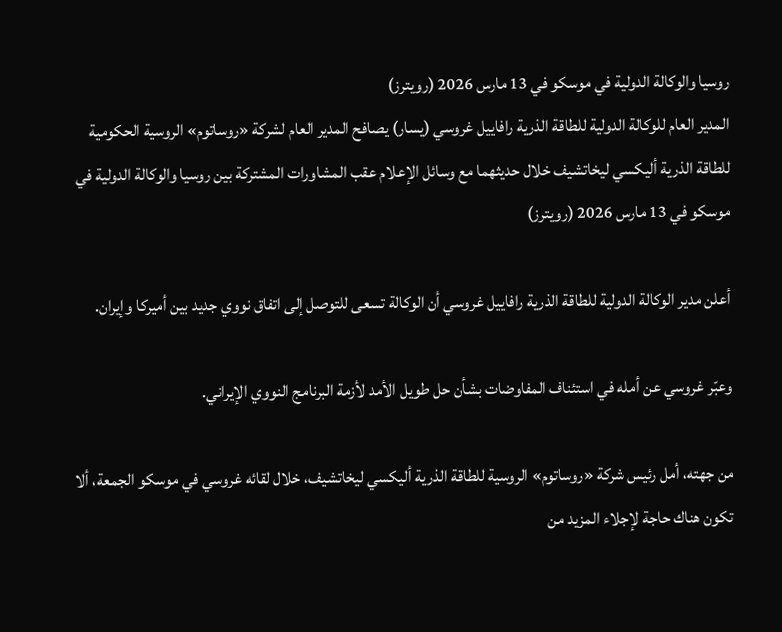روسيا والوكالة الدولية في موسكو في 13 مارس 2026 (رويترز)
المدير العام للوكالة الدولية للطاقة الذرية رافاييل غروسي (يسار) يصافح المدير العام لشركة «روساتوم» الروسية الحكومية للطاقة الذرية أليكسي ليخاتشيف خلال حديثهما مع وسائل الإعلام عقب المشاورات المشتركة بين روسيا والوكالة الدولية في موسكو في 13 مارس 2026 (رويترز)

أعلن مدير الوكالة الدولية للطاقة الذرية رافاييل غروسي أن الوكالة تسعى للتوصل إلى اتفاق نووي جديد بين أميركا وإيران.

وعبّر غروسي عن أمله ‌في استئناف المفاوضات بشأن حل طويل الأمد لأزمة البرنامج النووي الإيراني.

من جهته، أمل رئيس شركة «روساتوم» الروسية للطاقة الذرية أليكسي ليخاتشيف، خلال لقائه غروسي في موسكو الجمعة، ألا تكون هناك حاجة لإجلاء المزيد من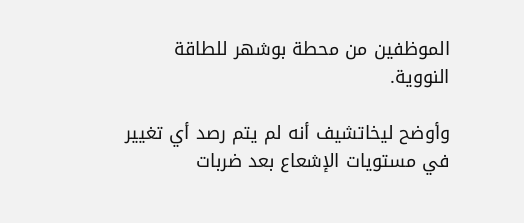الموظفين من محطة بوشهر للطاقة النووية.

وأوضح ليخاتشيف أنه لم يتم رصد أي تغيير في مستويات الإشعاع بعد ضربات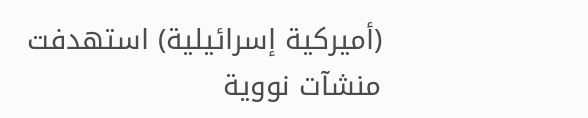(أميركية إسرائيلية) استهدفت منشآت نووية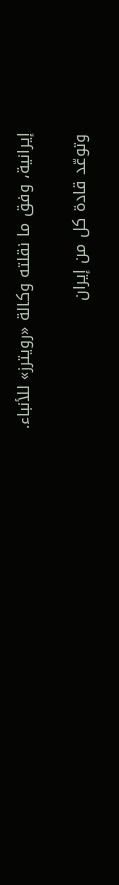إيرانية، وفق ما نقلته وكالة «رويترز» للأنباء.

وتوعّد قادة كل من إيران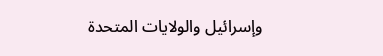وإسرائيل والولايات المتحدة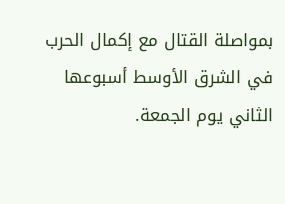بمواصلة القتال مع إكمال الحرب في الشرق الأوسط أسبوعها الثاني يوم الجمعة.